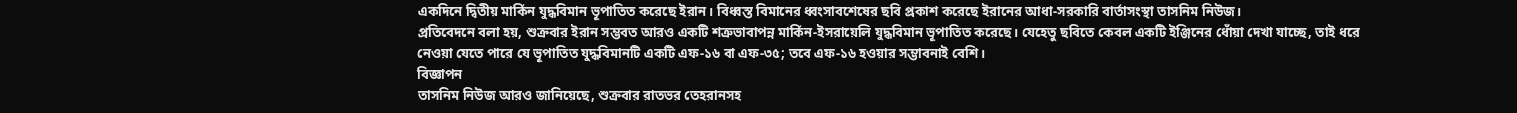একদিনে দ্বিতীয় মার্কিন যুদ্ধবিমান ভূপাতিত করেছে ইরান। বিধ্বস্ত বিমানের ধ্বংসাবশেষের ছবি প্রকাশ করেছে ইরানের আধা-সরকারি বার্তাসংস্থা তাসনিম নিউজ।
প্রতিবেদনে বলা হয়, শুক্রবার ইরান সম্ভবত আরও একটি শত্রুভাবাপন্ন মার্কিন-ইসরায়েলি যুদ্ধবিমান ভূপাতিত করেছে। যেহেতু ছবিতে কেবল একটি ইঞ্জিনের ধোঁয়া দেখা যাচ্ছে, তাই ধরে নেওয়া যেতে পারে যে ভূপাতিত যুদ্ধবিমানটি একটি এফ-১৬ বা এফ-৩৫; তবে এফ-১৬ হওয়ার সম্ভাবনাই বেশি।
বিজ্ঞাপন
তাসনিম নিউজ আরও জানিয়েছে, শুক্রবার রাতভর তেহরানসহ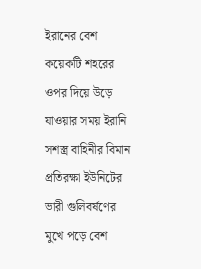ইরানের বেশ কয়েকটি শহরের ওপর দিয়ে উড়ে যাওয়ার সময় ইরানি সশস্ত্র বাহিনীর বিমান প্রতিরক্ষা ইউনিটের ভারী গুলিবর্ষণের মুখে পড়ে বেশ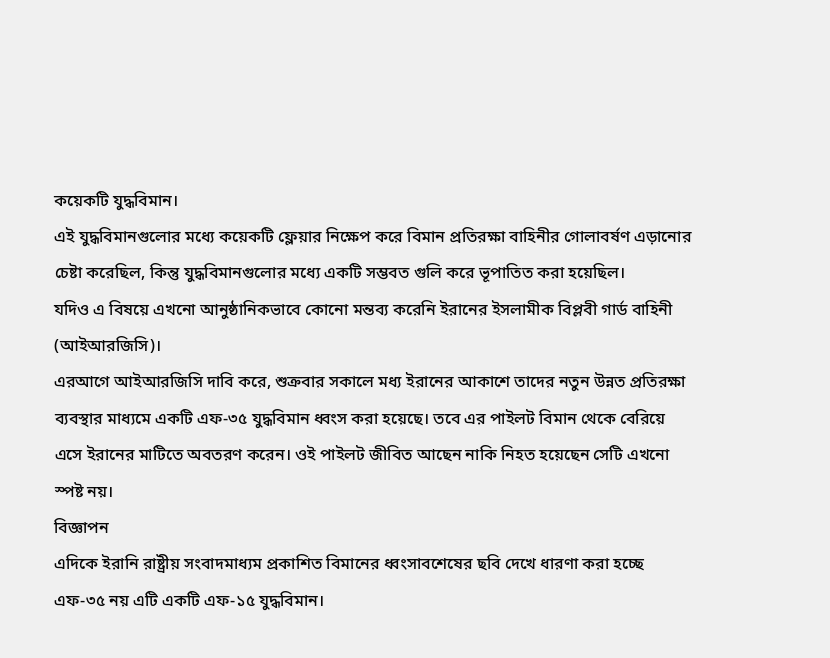কয়েকটি যুদ্ধবিমান।
এই যুদ্ধবিমানগুলোর মধ্যে কয়েকটি ফ্লেয়ার নিক্ষেপ করে বিমান প্রতিরক্ষা বাহিনীর গোলাবর্ষণ এড়ানোর চেষ্টা করেছিল, কিন্তু যুদ্ধবিমানগুলোর মধ্যে একটি সম্ভবত গুলি করে ভূপাতিত করা হয়েছিল।
যদিও এ বিষয়ে এখনো আনুষ্ঠানিকভাবে কোনো মন্তব্য করেনি ইরানের ইসলামীক বিপ্লবী গার্ড বাহিনী (আইআরজিসি)।
এরআগে আইআরজিসি দাবি করে, শুক্রবার সকালে মধ্য ইরানের আকাশে তাদের নতুন উন্নত প্রতিরক্ষা ব্যবস্থার মাধ্যমে একটি এফ-৩৫ যুদ্ধবিমান ধ্বংস করা হয়েছে। তবে এর পাইলট বিমান থেকে বেরিয়ে এসে ইরানের মাটিতে অবতরণ করেন। ওই পাইলট জীবিত আছেন নাকি নিহত হয়েছেন সেটি এখনো স্পষ্ট নয়।
বিজ্ঞাপন
এদিকে ইরানি রাষ্ট্রীয় সংবাদমাধ্যম প্রকাশিত বিমানের ধ্বংসাবশেষের ছবি দেখে ধারণা করা হচ্ছে এফ-৩৫ নয় এটি একটি এফ-১৫ যুদ্ধবিমান।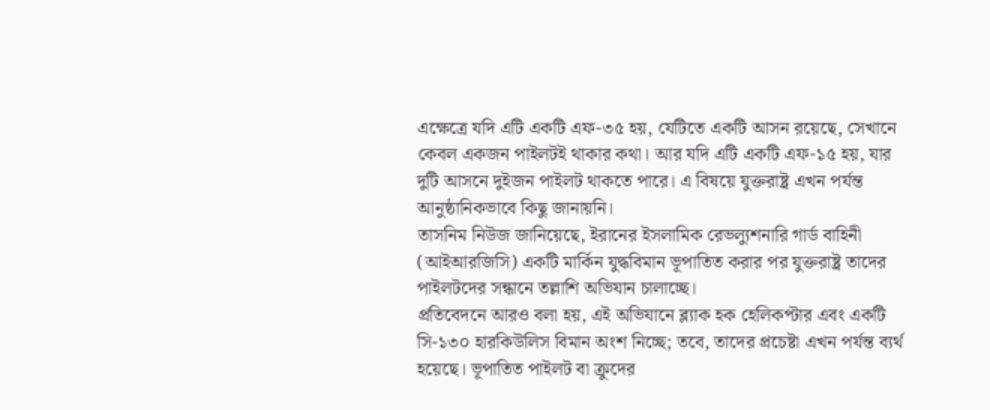এক্ষেত্রে যদি এটি একটি এফ-৩৫ হয়, যেটিতে একটি আসন রয়েছে, সেখানে কেবল একজন পাইলটই থাকার কথা। আর যদি এটি একটি এফ-১৫ হয়, যার দুটি আসনে দুইজন পাইলট থাকতে পারে। এ বিষয়ে যুক্তরাষ্ট্র এখন পর্যন্ত আনুষ্ঠানিকভাবে কিছু জানায়নি।
তাসনিম নিউজ জানিয়েছে, ইরানের ইসলামিক রেভল্যুশনারি গার্ড বাহিনী (আইআরজিসি) একটি মার্কিন যুদ্ধবিমান ভূপাতিত করার পর যুক্তরাষ্ট্র তাদের পাইলটদের সন্ধানে তল্লাশি অভিযান চালাচ্ছে।
প্রতিবেদনে আরও বলা হয়, এই অভিযানে ব্ল্যাক হক হেলিকপ্টার এবং একটি সি-১৩০ হারকিউলিস বিমান অংশ নিচ্ছে; তবে, তাদের প্রচেষ্টা এখন পর্যন্ত ব্যর্থ হয়েছে। ভূপাতিত পাইলট বা ক্রুদের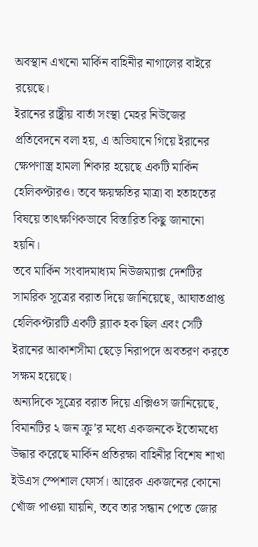অবস্থান এখনো মার্কিন বাহিনীর নাগালের বাইরে রয়েছে।
ইরানের রাষ্ট্রীয় বার্তা সংস্থা মেহর নিউজের প্রতিবেদনে বলা হয়, এ অভিযানে গিয়ে ইরানের ক্ষেপণাস্ত্র হামলা শিকার হয়েছে একটি মার্কিন হেলিকপ্টারও। তবে ক্ষয়ক্ষতির মাত্রা বা হতাহতের বিষয়ে তাৎক্ষণিকভাবে বিস্তারিত কিছু জানানো হয়নি।
তবে মার্কিন সংবাদমাধ্যম নিউজম্যাক্স দেশটির সামরিক সূত্রের বরাত দিয়ে জানিয়েছে, আঘাতপ্রাপ্ত হেলিকপ্টারটি একটি ব্ল্যাক হক ছিল এবং সেটি ইরানের আকাশসীমা ছেড়ে নিরাপদে অবতরণ করতে সক্ষম হয়েছে।
অন্যদিকে সূত্রের বরাত দিয়ে এক্সিওস জানিয়েছে, বিমানটির ২ জন ক্রু’র মধ্যে একজনকে ইতোমধ্যে উদ্ধার করেছে মার্কিন প্রতিরক্ষা বাহিনীর বিশেষ শাখা ইউএস স্পেশাল ফোর্স। আরেক একজনের কোনো খোঁজ পাওয়া যায়নি, তবে তার সন্ধান পেতে জোর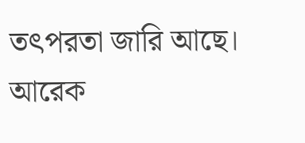তৎপরতা জারি আছে।
আরেক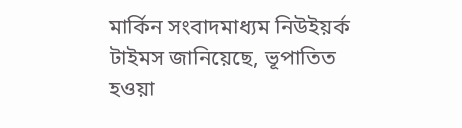মার্কিন সংবাদমাধ্যম নিউইয়র্ক টাইমস জানিয়েছে, ভূপাতিত হওয়া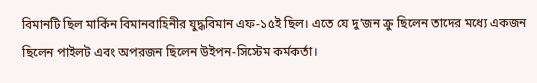বিমানটি ছিল মার্কিন বিমানবাহিনীর যুদ্ধবিমান এফ-১৫ই ছিল। এতে যে দু’জন ক্রু ছিলেন তাদের মধ্যে একজন ছিলেন পাইলট এবং অপরজন ছিলেন উইপন-সিস্টেম কর্মকর্তা।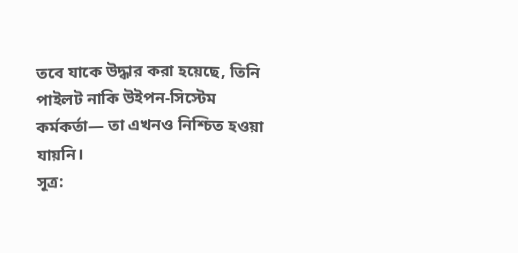তবে যাকে উদ্ধার করা হয়েছে, তিনি পাইলট নাকি উইপন-সিস্টেম কর্মকর্তা— তা এখনও নিশ্চিত হওয়া যায়নি।
সূত্র: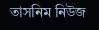তাসনিম নিউজ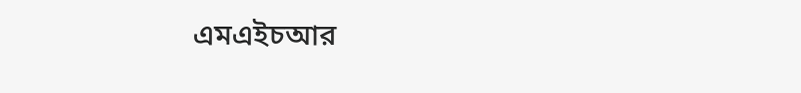এমএইচআর